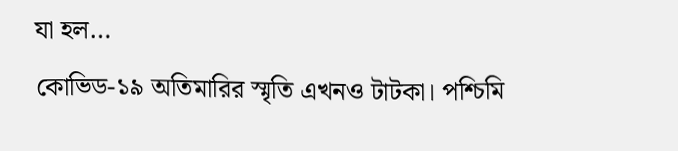যা হল…
কোভিড-১৯ অতিমারির স্মৃতি এখনও টাটকা। পশ্চিমি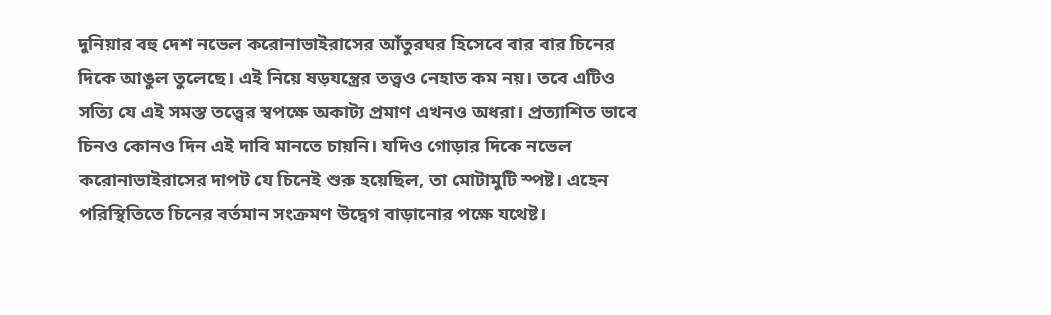দুনিয়ার বহু দেশ নভেল করোনাভাইরাসের আঁতুরঘর হিসেবে বার বার চিনের দিকে আঙুল তুলেছে। এই নিয়ে ষড়যন্ত্রের তত্ত্বও নেহাত কম নয়। তবে এটিও সত্যি যে এই সমস্ত তত্ত্বের স্বপক্ষে অকাট্য প্রমাণ এখনও অধরা। প্রত্যাশিত ভাবে চিনও কোনও দিন এই দাবি মানতে চায়নি। যদিও গোড়ার দিকে নভেল করোনাভাইরাসের দাপট যে চিনেই শুরু হয়েছিল, তা মোটামুটি স্পষ্ট। এহেন পরিস্থিতিতে চিনের বর্তমান সংক্রমণ উদ্বেগ বাড়ানোর পক্ষে যথেষ্ট।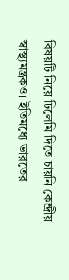বিষয়টি নিয়ে ঢিলেমি দিতে চায়নি কেন্দ্রীয় স্বাস্থ্যমন্ত্রকও। ইতিমধ্যে ভারতের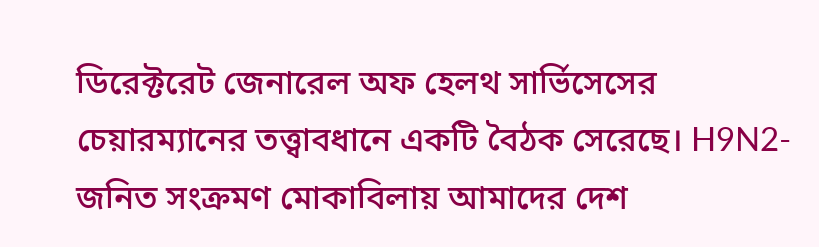ডিরেক্টরেট জেনারেল অফ হেলথ সার্ভিসেসের চেয়ারম্যানের তত্ত্বাবধানে একটি বৈঠক সেরেছে। H9N2-জনিত সংক্রমণ মোকাবিলায় আমাদের দেশ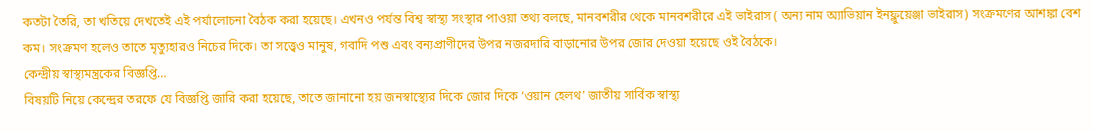কতটা তৈরি, তা খতিয়ে দেখতেই এই পর্যালোচনা বৈঠক করা হয়েছে। এখনও পর্যন্ত বিশ্ব স্বাস্থ্য সংস্থার পাওয়া তথ্য বলছে, মানবশরীর থেকে মানবশরীরে এই ভাইরাস ( অন্য নাম অ্যাভিয়ান ইনফ্লুয়েঞ্জা ভাইরাস) সংক্রমণের আশঙ্কা বেশ কম। সংক্রমণ হলেও তাতে মৃত্যুহারও নিচের দিকে। তা সত্ত্বেও মানুষ, গবাদি পশু এবং বন্যপ্রাণীদের উপর নজরদারি বাড়ানোর উপর জোর দেওয়া হয়েছে ওই বৈঠকে।
কেন্দ্রীয় স্বাস্থ্যমন্ত্রকের বিজ্ঞপ্তি…
বিষয়টি নিয়ে কেন্দ্রের তরফে যে বিজ্ঞপ্তি জারি করা হয়েছে, তাতে জানানো হয় জনস্বাস্থ্যের দিকে জোর দিকে ‘ওয়ান হেলথ’ জাতীয় সার্বিক স্বাস্থ্য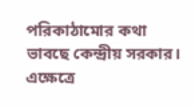পরিকাঠামোর কথা ভাবছে কেন্দ্রীয় সরকার। এক্ষেত্রে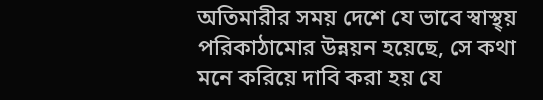অতিমারীর সময় দেশে যে ভাবে স্বাস্থ্য় পরিকাঠামোর উন্নয়ন হয়েছে, সে কথা মনে করিয়ে দাবি করা হয় যে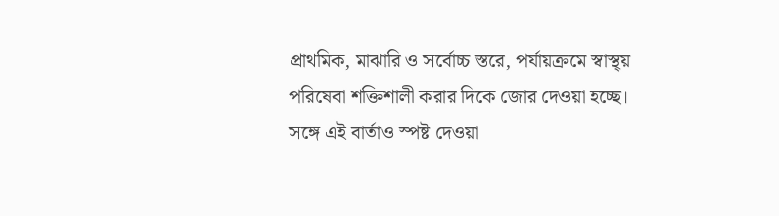প্রাথমিক, মাঝারি ও সর্বোচ্চ স্তরে, পর্যায়ক্রমে স্বাস্থ্য় পরিষেবা শক্তিশালী করার দিকে জোর দেওয়া হচ্ছে। সঙ্গে এই বার্তাও স্পষ্ট দেওয়া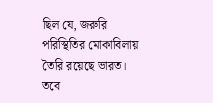ছিল যে, জরুরি পরিস্থিতির মোকাবিলায় তৈরি রয়েছে ভারত। তবে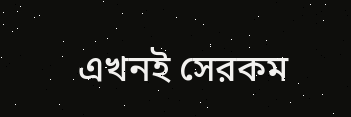এখনই সেরকম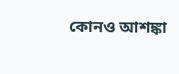কোনও আশঙ্কা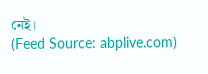নেই।
(Feed Source: abplive.com)